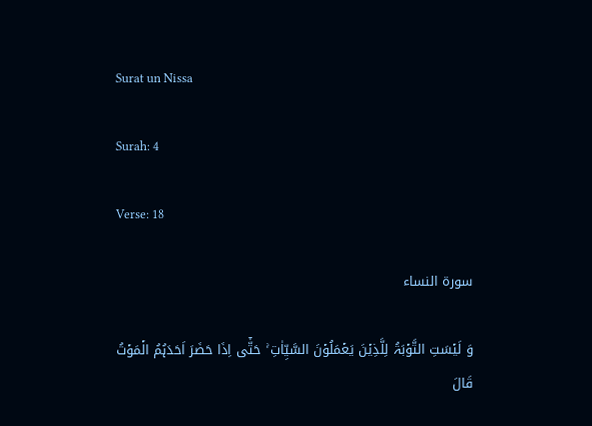Surat un Nissa

Surah: 4

Verse: 18

سورة النساء

وَ لَیۡسَتِ التَّوۡبَۃُ لِلَّذِیۡنَ یَعۡمَلُوۡنَ السَّیِّاٰتِ ۚ حَتّٰۤی اِذَا حَضَرَ اَحَدَہُمُ الۡمَوۡتُ قَالَ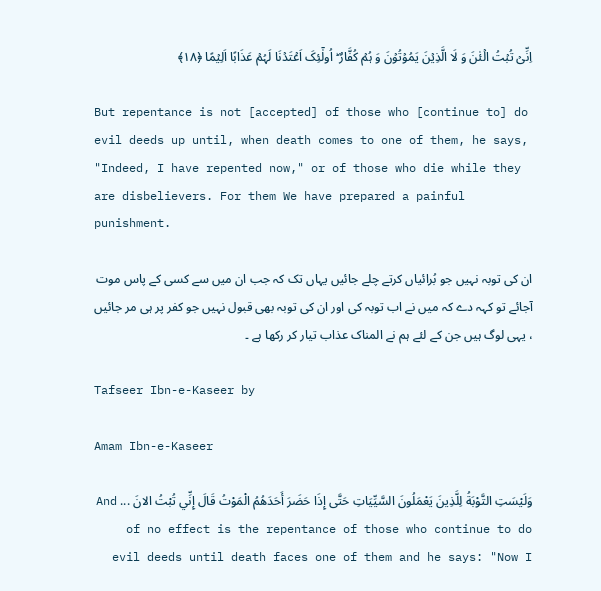اِنِّیۡ تُبۡتُ الۡئٰنَ وَ لَا الَّذِیۡنَ یَمُوۡتُوۡنَ وَ ہُمۡ کُفَّارٌ ؕ اُولٰٓئِکَ اَعۡتَدۡنَا لَہُمۡ عَذَابًا اَلِیۡمًا ﴿۱۸﴾

But repentance is not [accepted] of those who [continue to] do evil deeds up until, when death comes to one of them, he says, "Indeed, I have repented now," or of those who die while they are disbelievers. For them We have prepared a painful punishment.

ان کی توبہ نہیں جو بُرائیاں کرتے چلے جائیں یہاں تک کہ جب ان میں سے کسی کے پاس موت آجائے تو کہہ دے کہ میں نے اب توبہ کی اور ان کی توبہ بھی قبول نہیں جو کفر پر ہی مر جائیں ، یہی لوگ ہیں جن کے لئے ہم نے المناک عذاب تیار کر رکھا ہے ۔

Tafseer Ibn-e-Kaseer by

Amam Ibn-e-Kaseer

وَلَيْسَتِ التَّوْبَةُ لِلَّذِينَ يَعْمَلُونَ السَّيِّيَاتِ حَتَّى إِذَا حَضَرَ أَحَدَهُمُ الْمَوْتُ قَالَ إِنِّي تُبْتُ الانَ ... And of no effect is the repentance of those who continue to do evil deeds until death faces one of them and he says: "Now I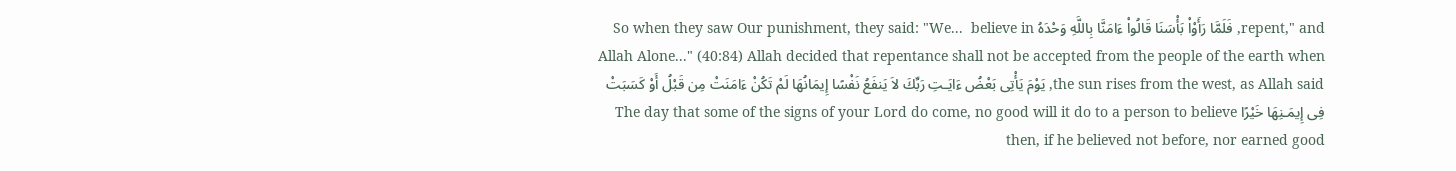repent," and, فَلَمَّا رَأَوْاْ بَأْسَنَا قَالُواْ ءَامَنَّا بِاللَّهِ وَحْدَهُ So when they saw Our punishment, they said: "We...  believe in Allah Alone..." (40:84) Allah decided that repentance shall not be accepted from the people of the earth when the sun rises from the west, as Allah said, يَوْمَ يَأْتِى بَعْضُ ءَايَـتِ رَبِّكَ لاَ يَنفَعُ نَفْسًا إِيمَانُهَا لَمْ تَكُنْ ءَامَنَتْ مِن قَبْلُ أَوْ كَسَبَتْ فِى إِيمَـنِهَا خَيْرًا The day that some of the signs of your Lord do come, no good will it do to a person to believe then, if he believed not before, nor earned good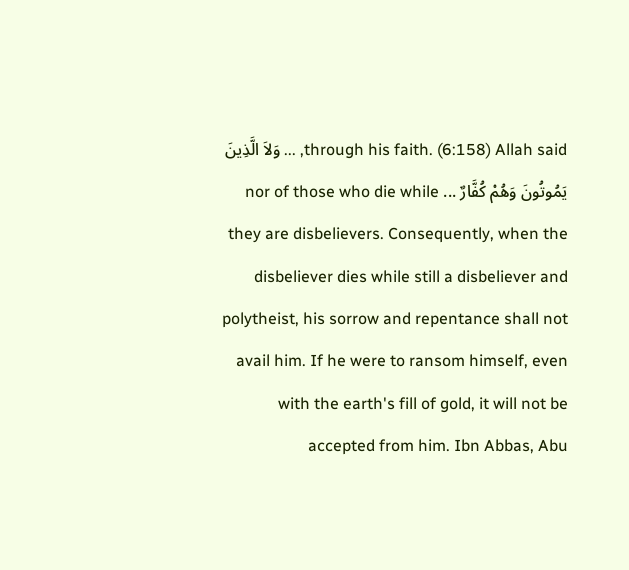through his faith. (6:158) Allah said, ... وَلاَ الَّذِينَ يَمُوتُونَ وَهُمْ كُفَّارٌ ... nor of those who die while they are disbelievers. Consequently, when the disbeliever dies while still a disbeliever and polytheist, his sorrow and repentance shall not avail him. If he were to ransom himself, even with the earth's fill of gold, it will not be accepted from him. Ibn Abbas, Abu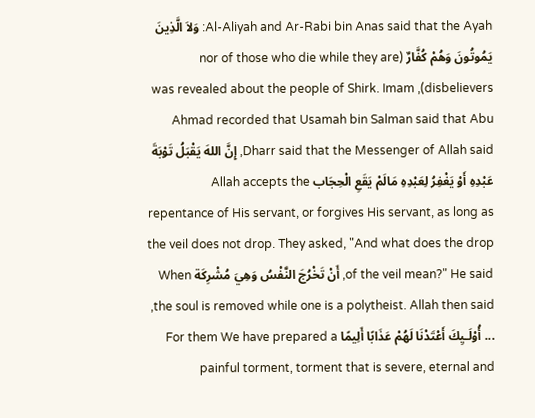Al-Aliyah and Ar-Rabi bin Anas said that the Ayah: وَلاَ الَّذِينَ يَمُوتُونَ وَهُمْ كُفَّارٌ (nor of those who die while they are disbelievers), was revealed about the people of Shirk. Imam Ahmad recorded that Usamah bin Salman said that Abu Dharr said that the Messenger of Allah said, إِنَّ اللهَ يَقْبَلُ تَوْبَةَ عَبْدِهِ أَوْ يَغْفِرُ لِعَبْدِهِ مَالَمْ يَقَعِ الْحِجَاب Allah accepts the repentance of His servant, or forgives His servant, as long as the veil does not drop. They asked, "And what does the drop of the veil mean?" He said, أَنْ تَخْرُجَ النَّفْسُ وَهِيَ مُشْرِكَة When the soul is removed while one is a polytheist. Allah then said, ... أُوْلَـيِكَ أَعْتَدْنَا لَهُمْ عَذَابًا أَلِيمًا For them We have prepared a painful torment, torment that is severe, eternal and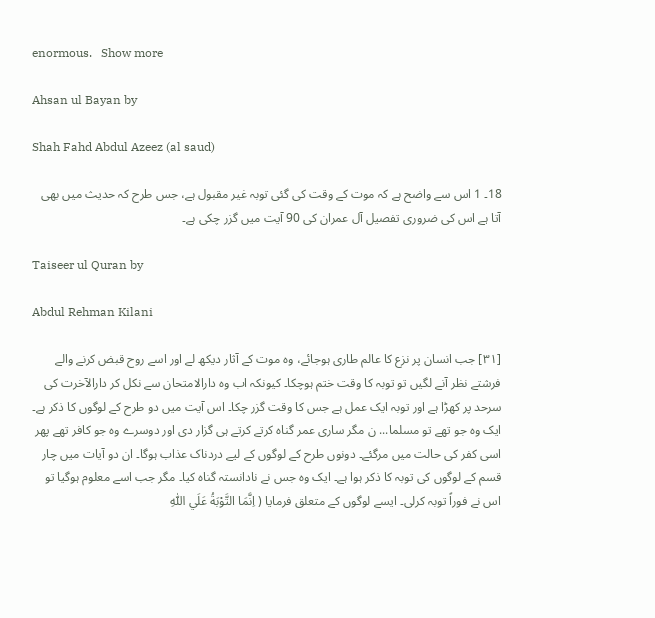enormous.   Show more

Ahsan ul Bayan by

Shah Fahd Abdul Azeez (al saud)

18۔ 1 اس سے واضح ہے کہ موت کے وقت کی گئی توبہ غیر مقبول ہے، جس طرح کہ حدیث میں بھی آتا ہے اس کی ضروری تفصیل آل عمران کی 90 آیت میں گزر چکی ہے۔

Taiseer ul Quran by

Abdul Rehman Kilani

[٣١] جب انسان پر نزع کا عالم طاری ہوجائے، وہ موت کے آثار دیکھ لے اور اسے روح قبض کرنے والے فرشتے نظر آنے لگیں تو توبہ کا وقت ختم ہوچکا۔ کیونکہ اب وہ دارالامتحان سے نکل کر دارالآخرت کی سرحد پر کھڑا ہے اور توبہ ایک عمل ہے جس کا وقت گزر چکا۔ اس آیت میں دو طرح کے لوگوں کا ذکر ہے۔ ایک وہ جو تھے تو مسلما... ن مگر ساری عمر گناہ کرتے کرتے ہی گزار دی اور دوسرے وہ جو کافر تھے پھر اسی کفر کی حالت میں مرگئے۔ دونوں طرح کے لوگوں کے لیے دردناک عذاب ہوگا۔ ان دو آیات میں چار قسم کے لوگوں کی توبہ کا ذکر ہوا ہے۔ ایک وہ جس نے نادانستہ گناہ کیا۔ مگر جب اسے معلوم ہوگیا تو اس نے فوراً توبہ کرلی۔ ایسے لوگوں کے متعلق فرمایا ( اِنَّمَا التَّوْبَةُ عَلَي اللّٰهِ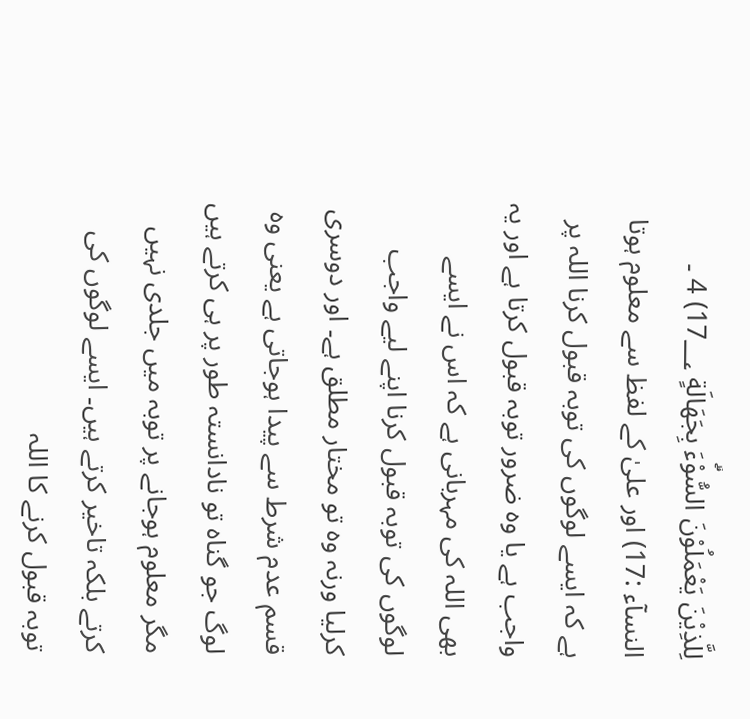لِلَّذِيْنَ يَعْمَلُوْنَ السُّوْۗءَ بِجَهَالَةٍ 17؀) 4 ۔ النسآء :17) اور علیٰ کے لفظ سے معلوم ہوتا ہے کہ ایسے لوگوں کی توبہ قبول کرنا اللہ پر واجب ہے یا وہ ضرور توبہ قبول کرتا ہے اور یہ بھی اللہ کی مہربانی ہے کہ اس نے ایسے لوگوں کی توبہ قبول کرنا اپنے لیے واجب کرلیا ورنہ وہ تو مختار مطلق ہے۔ اور دوسری قسم عدم شرط سے پیدا ہوجاتی ہے یعنی وہ لوگ جو گناہ تو نادانستہ طور پر ہی کرتے ہیں مگر معلوم ہوجانے پر توبہ میں جلدی نہیں کرتے بلکہ تاخیر کرتے ہیں۔ ایسے لوگوں کی توبہ قبول کرنے کا اللہ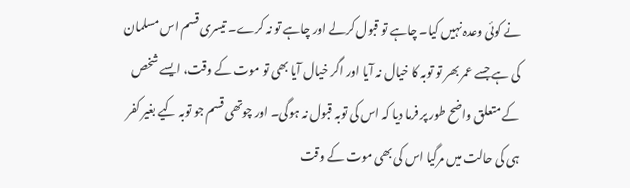نے کوئی وعدہ نہیں کیا۔ چاہے تو قبول کرلے اور چاہے تو نہ کرے۔ تیسری قسم اس مسلمان کی ہے جسے عمر بھر تو توبہ کا خیال نہ آیا اور اگر خیال آیا بھی تو موت کے وقت، ایسے شخص کے متعلق واضح طور پر فرما دیا کہ اس کی توبہ قبول نہ ہوگی۔ اور چوتھی قسم جو توبہ کیے بغیر کفر ہی کی حالت میں مرگیا اس کی بھی موت کے وقت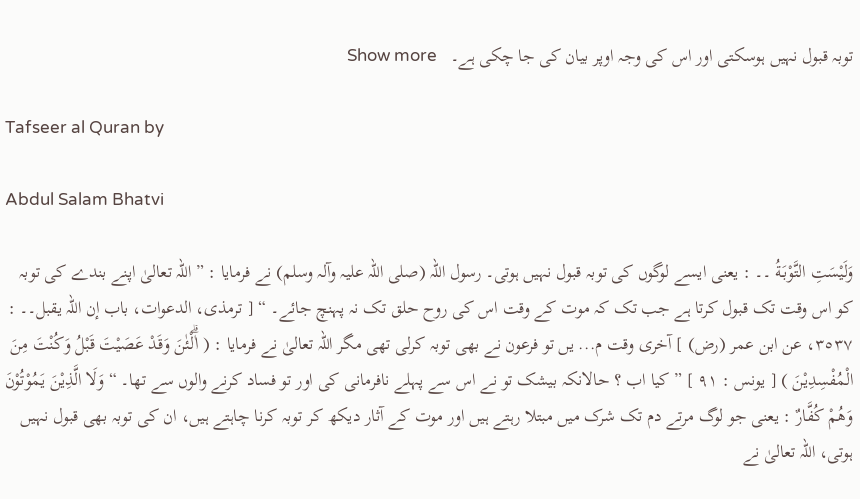توبہ قبول نہیں ہوسکتی اور اس کی وجہ اوپر بیان کی جا چکی ہے۔   Show more

Tafseer al Quran by

Abdul Salam Bhatvi

وَلَيْسَتِ التَّوْبَةُ ۔۔ : یعنی ایسے لوگوں کی توبہ قبول نہیں ہوتی۔ رسول اللہ (صلی اللہ علیہ وآلہ وسلم) نے فرمایا : ” اللہ تعالیٰ اپنے بندے کی توبہ کو اس وقت تک قبول کرتا ہے جب تک کہ موت کے وقت اس کی روح حلق تک نہ پہنچ جائے۔ “ [ ترمذی، الدعوات، باب إن اللہ یقبل۔۔ : ٣٥٣٧، عن ابن عمر (رض) ] آخری وقت م... یں تو فرعون نے بھی توبہ کرلی تھی مگر اللہ تعالیٰ نے فرمایا : ( اٰۗلْئٰنَ وَقَدْ عَصَيْتَ قَبْلُ وَكُنْتَ مِنَ الْمُفْسِدِيْنَ ) [ یونس : ٩١ ] ” کیا اب ؟ حالانکہ بیشک تو نے اس سے پہلے نافرمانی کی اور تو فساد کرنے والوں سے تھا۔ “ وَلَا الَّذِيْنَ يَمُوْتُوْنَ وَھُمْ كُفَّارٌ : یعنی جو لوگ مرتے دم تک شرک میں مبتلا رہتے ہیں اور موت کے آثار دیکھ کر توبہ کرنا چاہتے ہیں، ان کی توبہ بھی قبول نہیں ہوتی، اللہ تعالیٰ نے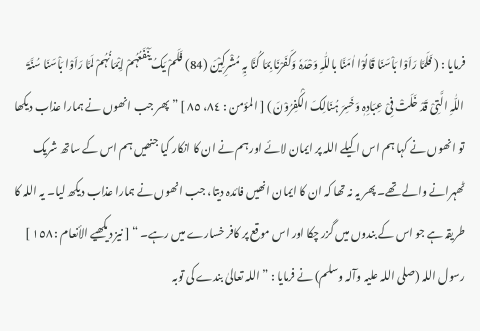فرمایا : ( فَلَمَّا رَاَوْا بَاْسَنَا قَالُوْا اٰمَنَّا باللّٰہِ وَحْدَہٗ وَکَفَرْنَا بِمَا کُنَّا بِہٖ مُشْرِکِیْنَ (84) فَلَمْ یَکُ یَنْفَعُہُمْ اِیْمَانُہُمْ لَمَّا رَاَوْا بَاْسَنَا سُنَّۃَ اللّٰہِ الَّتِیْ قَدْ خَلَتْ فِیْ عِبَادِہٖ وَخَسِرَ ہُنَالِکَ الْکٰفِرُوْنَ ) [ المؤمن : ٨٤، ٨٥ ] ” پھر جب انھوں نے ہمارا عذاب دیکھا تو انھوں نے کہا ہم اس اکیلے اللہ پر ایمان لائے اور ہم نے ان کا انکار کیا جنھیں ہم اس کے ساتھ شریک ٹھہرانے والے تھے۔ پھر یہ نہ تھا کہ ان کا ایمان انھیں فائدہ دیتا، جب انھوں نے ہمارا عذاب دیکھ لیا۔ یہ اللہ کا طریقہ ہے جو اس کے بندوں میں گزر چکا اور اس موقع پر کافر خسارے میں رہے۔ “ [ نیز دیکھیے الأنعام : ١٥٨ ] رسول اللہ (صلی اللہ علیہ وآلہ وسلم) نے فرمایا : ” اللہ تعالیٰ بندے کی توبہ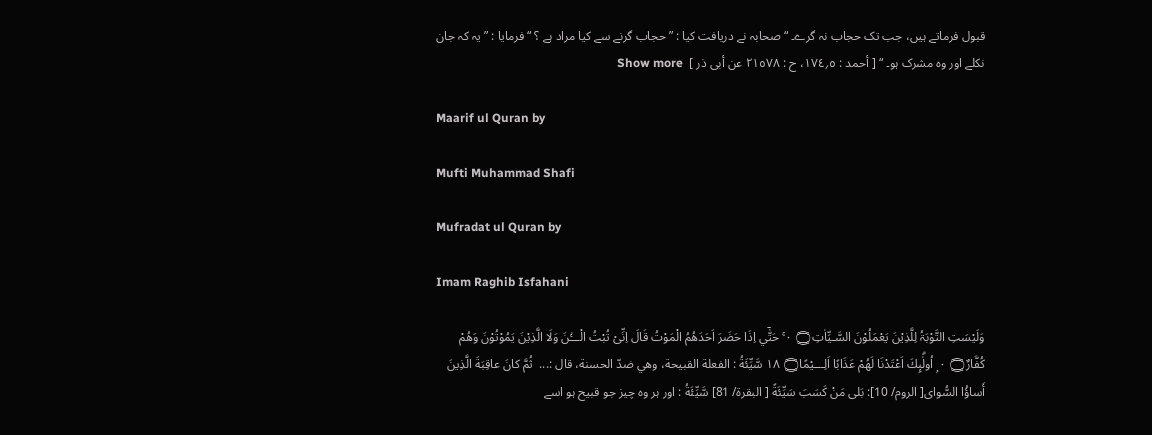قبول فرماتے ہیں، جب تک حجاب نہ گرے۔ “ صحابہ نے دریافت کیا : ” حجاب گرنے سے کیا مراد ہے ؟ “ فرمایا : ” یہ کہ جان نکلے اور وہ مشرک ہو۔ “ [ أحمد : ٥؍١٧٤، ح : ٢١٥٧٨ عن أبی ذر ]  Show more

Maarif ul Quran by

Mufti Muhammad Shafi

Mufradat ul Quran by

Imam Raghib Isfahani

وَلَيْسَتِ التَّوْبَۃُ لِلَّذِيْنَ يَعْمَلُوْنَ السَّـيِّاٰتِ۝ ٠ ۚ حَتّٰٓي اِذَا حَضَرَ اَحَدَھُمُ الْمَوْتُ قَالَ اِنِّىْ تُبْتُ الْـــٰٔنَ وَلَا الَّذِيْنَ يَمُوْتُوْنَ وَھُمْ كُفَّارٌ۝ ٠ ۭ اُولٰۗىِٕكَ اَعْتَدْنَا لَھُمْ عَذَابًا اَلِـــيْمًا۝ ١٨ سَّيِّئَةُ : الفعلة القبیحة، وهي ضدّ الحسنة، قال :...  ثُمَّ كانَ عاقِبَةَ الَّذِينَ أَساؤُا السُّوای[ الروم/ 10]: بَلى مَنْ كَسَبَ سَيِّئَةً [ البقرة/ 81] سَّيِّئَةُ : اور ہر وہ چیز جو قبیح ہو اسے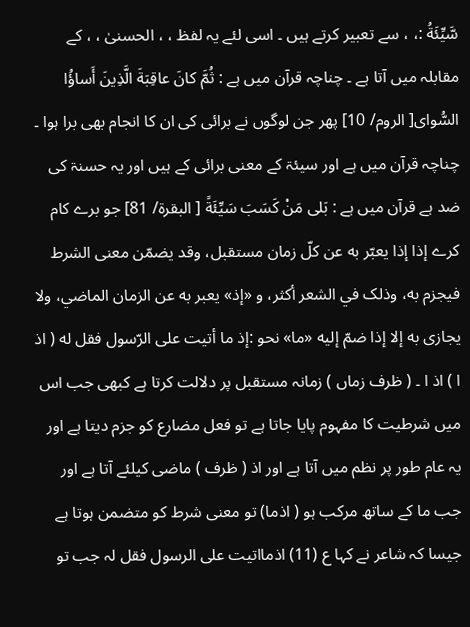سَّيِّئَةُ :، ، سے تعبیر کرتے ہیں ۔ اسی لئے یہ لفظ ، ، الحسنیٰ ، ، کے مقابلہ میں آتا ہے ۔ چناچہ قرآن میں ہے : ثُمَّ كانَ عاقِبَةَ الَّذِينَ أَساؤُا السُّوای[ الروم/ 10] پھر جن لوگوں نے برائی کی ان کا انجام بھی برا ہوا ۔ چناچہ قرآن میں ہے اور سیئۃ کے معنی برائی کے ہیں اور یہ حسنۃ کی ضد ہے قرآن میں ہے : بَلى مَنْ كَسَبَ سَيِّئَةً [ البقرة/ 81] جو برے کام کرے إذا إذا يعبّر به عن کلّ زمان مستقبل، وقد يضمّن معنی الشرط فيجزم به، وذلک في الشعر أكثر، و «إذ» يعبر به عن الزمان الماضي، ولا يجازی به إلا إذا ضمّ إليه «ما» نحو :إذ ما أتيت علی الرّسول فقل له ( اذ ا ) اذ ا ۔ ( ظرف زماں ) زمانہ مستقبل پر دلالت کرتا ہے کبھی جب اس میں شرطیت کا مفہوم پایا جاتا ہے تو فعل مضارع کو جزم دیتا ہے اور یہ عام طور پر نظم میں آتا ہے اور اذ ( ظرف ) ماضی کیلئے آتا ہے اور جب ما کے ساتھ مرکب ہو ( اذما) تو معنی شرط کو متضمن ہوتا ہے جیسا کہ شاعر نے کہا ع (11) اذمااتیت علی الرسول فقل لہ جب تو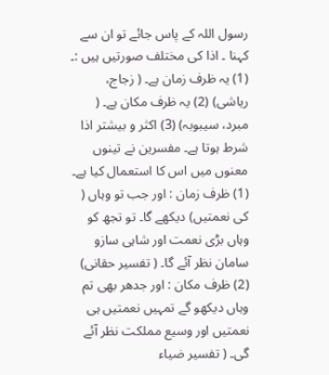رسول اللہ کے پاس جائے تو ان سے کہنا ۔ اذا کی مختلف صورتیں ہیں :۔ (1) یہ ظرف زمان ہے۔ ( زجاج، ریاشی) (2) یہ ظرف مکان ہے۔ ( مبرد، سیبوبہ) (3) اکثر و بیشتر اذا شرط ہوتا ہے۔ مفسرین نے تینوں معنوں میں اس کا استعمال کیا ہے۔ (1) ظرف زمان : اور جب تو وہاں ( کی نعمتیں) دیکھے گا۔ تو تجھ کو وہاں بڑی نعمت اور شاہی سازو سامان نظر آئے گا۔ ( تفسیر حقانی) (2) ظرف مکان : اور جدھر بھی تم وہاں دیکھو گے تمہیں نعمتیں ہی نعمتیں اور وسیع مملکت نظر آئے گی۔ ( تفسیر ضیاء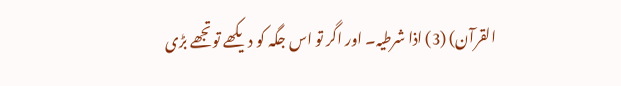القرآن) (3) اذا شرطیہ۔ اور اگر تو اس جگہ کو دیکھے توتجھے بڑی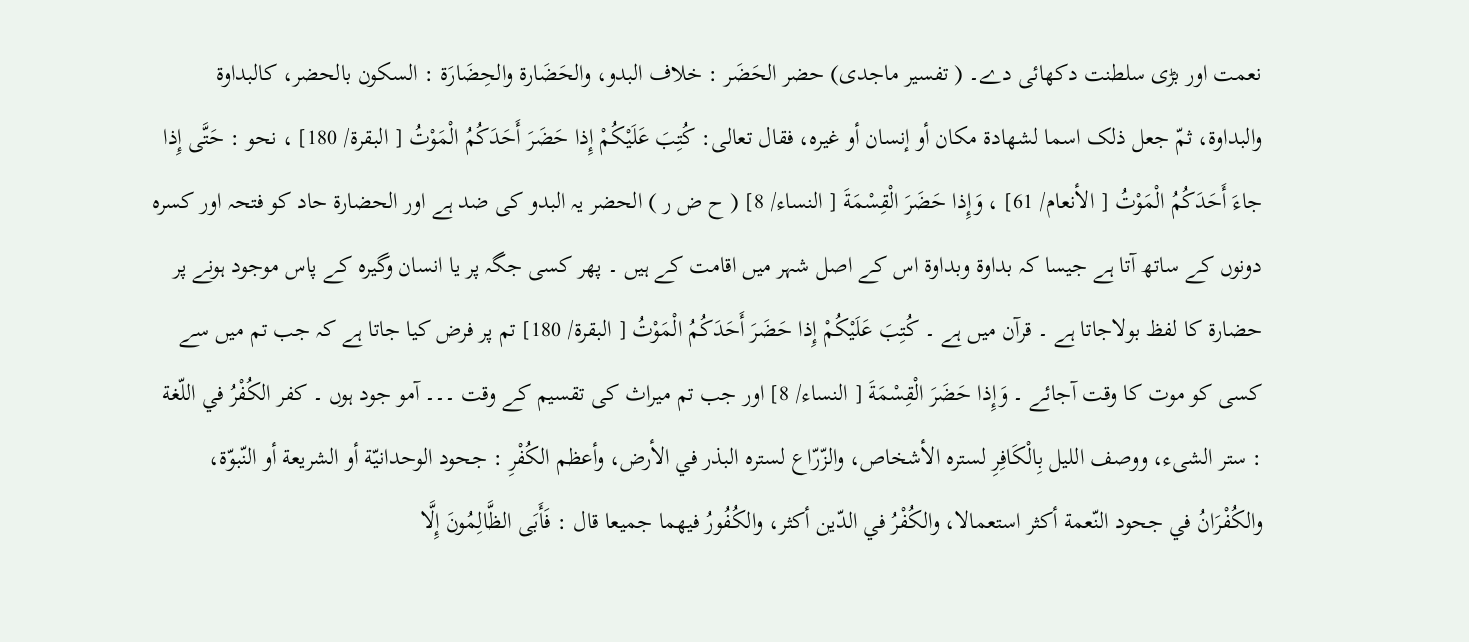نعمت اور بڑی سلطنت دکھائی دے۔ ( تفسیر ماجدی) حضر الحَضَر : خلاف البدو، والحَضَارة والحِضَارَة : السکون بالحضر، کالبداوة والبداوة، ثمّ جعل ذلک اسما لشهادة مکان أو إنسان أو غيره، فقال تعالی: كُتِبَ عَلَيْكُمْ إِذا حَضَرَ أَحَدَكُمُ الْمَوْتُ [ البقرة/ 180] ، نحو : حَتَّى إِذا جاءَ أَحَدَكُمُ الْمَوْتُ [ الأنعام/ 61] ، وَإِذا حَضَرَ الْقِسْمَةَ [ النساء/ 8] ( ح ض ر ) الحضر یہ البدو کی ضد ہے اور الحضارۃ حاد کو فتحہ اور کسرہ دونوں کے ساتھ آتا ہے جیسا کہ بداوۃ وبداوۃ اس کے اصل شہر میں اقامت کے ہیں ۔ پھر کسی جگہ پر یا انسان وگیرہ کے پاس موجود ہونے پر حضارۃ کا لفظ بولاجاتا ہے ۔ قرآن میں ہے ۔ كُتِبَ عَلَيْكُمْ إِذا حَضَرَ أَحَدَكُمُ الْمَوْتُ [ البقرة/ 180] تم پر فرض کیا جاتا ہے کہ جب تم میں سے کسی کو موت کا وقت آجائے ۔ وَإِذا حَضَرَ الْقِسْمَةَ [ النساء/ 8] اور جب تم میراث کی تقسیم کے وقت ۔۔۔ آمو جود ہوں ۔ كفر الكُفْرُ في اللّغة : ستر الشیء، ووصف اللیل بِالْكَافِرِ لستره الأشخاص، والزّرّاع لستره البذر في الأرض، وأعظم الكُفْرِ : جحود الوحدانيّة أو الشریعة أو النّبوّة، والکُفْرَانُ في جحود النّعمة أكثر استعمالا، والکُفْرُ في الدّين أكثر، والکُفُورُ فيهما جمیعا قال : فَأَبَى الظَّالِمُونَ إِلَّا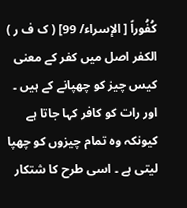كُفُوراً [ الإسراء/ 99] ( ک ف ر ) الکفر اصل میں کفر کے معنی کیس چیز کو چھپانے کے ہیں ۔ اور رات کو کافر کہا جاتا ہے کیونکہ وہ تمام چیزوں کو چھپا لیتی ہے ۔ اسی طرح کا شتکار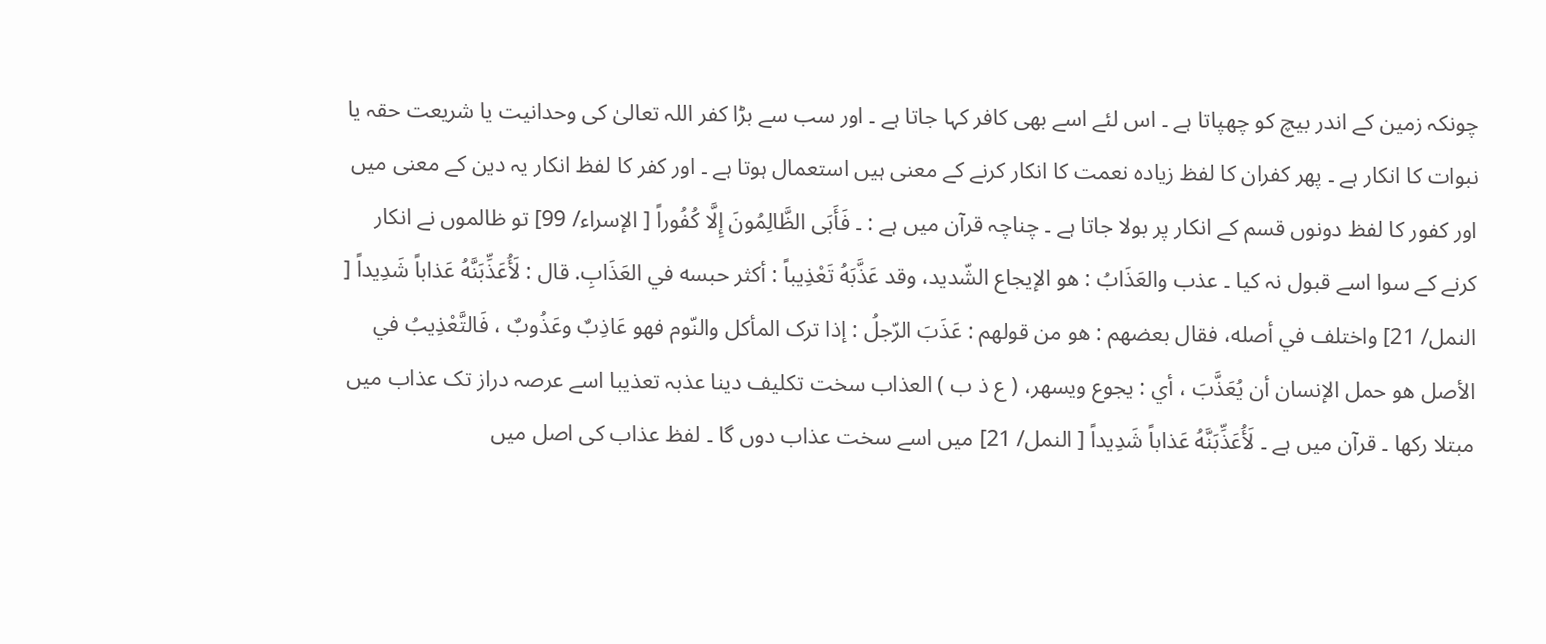چونکہ زمین کے اندر بیچ کو چھپاتا ہے ۔ اس لئے اسے بھی کافر کہا جاتا ہے ۔ اور سب سے بڑا کفر اللہ تعالیٰ کی وحدانیت یا شریعت حقہ یا نبوات کا انکار ہے ۔ پھر کفران کا لفظ زیادہ نعمت کا انکار کرنے کے معنی ہیں استعمال ہوتا ہے ۔ اور کفر کا لفظ انکار یہ دین کے معنی میں اور کفور کا لفظ دونوں قسم کے انکار پر بولا جاتا ہے ۔ چناچہ قرآن میں ہے : ۔ فَأَبَى الظَّالِمُونَ إِلَّا كُفُوراً [ الإسراء/ 99] تو ظالموں نے انکار کرنے کے سوا اسے قبول نہ کیا ۔ عذب والعَذَابُ : هو الإيجاع الشّديد، وقد عَذَّبَهُ تَعْذِيباً : أكثر حبسه في العَذَابِ. قال : لَأُعَذِّبَنَّهُ عَذاباً شَدِيداً [ النمل/ 21] واختلف في أصله، فقال بعضهم : هو من قولهم : عَذَبَ الرّجلُ : إذا ترک المأكل والنّوم فهو عَاذِبٌ وعَذُوبٌ ، فَالتَّعْذِيبُ في الأصل هو حمل الإنسان أن يُعَذَّبَ ، أي : يجوع ويسهر، ( ع ذ ب ) العذاب سخت تکلیف دینا عذبہ تعذیبا اسے عرصہ دراز تک عذاب میں مبتلا رکھا ۔ قرآن میں ہے ۔ لَأُعَذِّبَنَّهُ عَذاباً شَدِيداً [ النمل/ 21] میں اسے سخت عذاب دوں گا ۔ لفظ عذاب کی اصل میں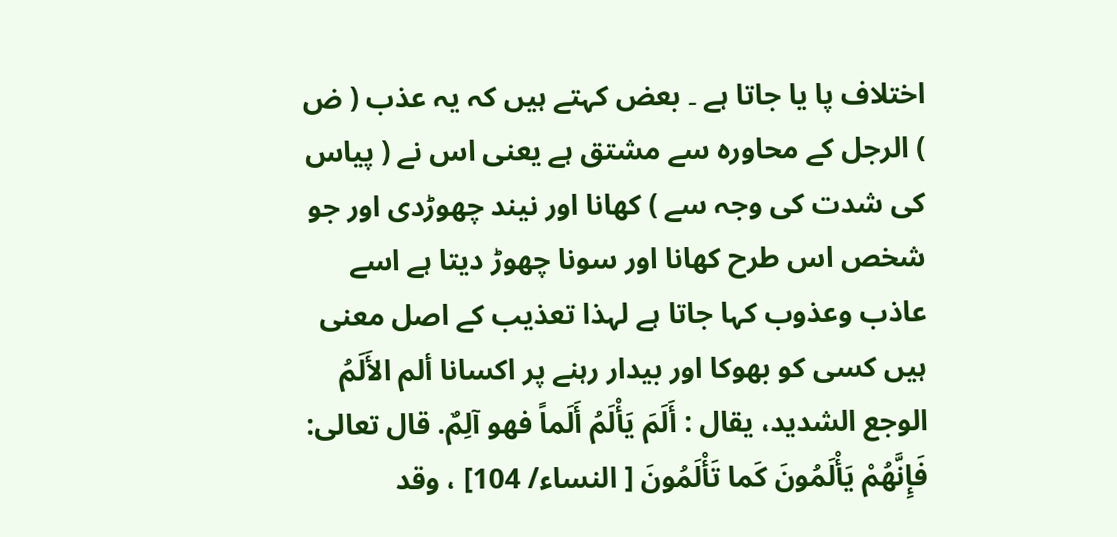اختلاف پا یا جاتا ہے ۔ بعض کہتے ہیں کہ یہ عذب ( ض ) الرجل کے محاورہ سے مشتق ہے یعنی اس نے ( پیاس کی شدت کی وجہ سے ) کھانا اور نیند چھوڑدی اور جو شخص اس طرح کھانا اور سونا چھوڑ دیتا ہے اسے عاذب وعذوب کہا جاتا ہے لہذا تعذیب کے اصل معنی ہیں کسی کو بھوکا اور بیدار رہنے پر اکسانا ألم الأَلَمُ الوجع الشدید، يقال : أَلَمَ يَأْلَمُ أَلَماً فهو آلِمٌ. قال تعالی: فَإِنَّهُمْ يَأْلَمُونَ كَما تَأْلَمُونَ [ النساء/ 104] ، وقد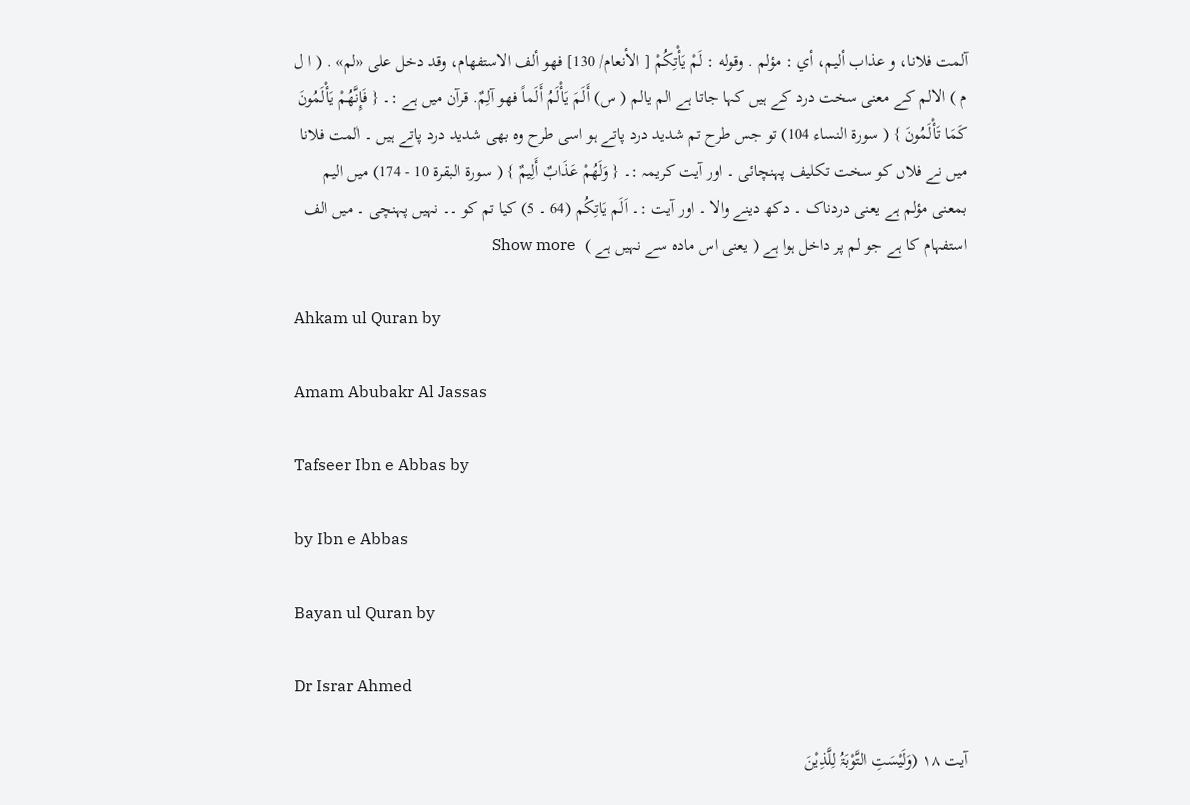آلمت فلانا، و عذاب أليم، أي : مؤلم . وقوله : لَمْ يَأْتِكُمْ [ الأنعام/ 130] فهو ألف الاستفهام، وقد دخل علی «لم» . ( ا ل م ) الالم کے معنی سخت درد کے ہیں کہا جاتا ہے الم یالم ( س) أَلَمَ يَأْلَمُ أَلَماً فهو آلِمٌ. قرآن میں ہے :۔ { فَإِنَّهُمْ يَأْلَمُونَ كَمَا تَأْلَمُونَ } ( سورة النساء 104) تو جس طرح تم شدید درد پاتے ہو اسی طرح وہ بھی شدید درد پاتے ہیں ۔ اٰلمت فلانا میں نے فلاں کو سخت تکلیف پہنچائی ۔ اور آیت کریمہ :۔ { وَلَهُمْ عَذَابٌ أَلِيمٌ } ( سورة البقرة 10 - 174) میں الیم بمعنی مؤلم ہے یعنی دردناک ۔ دکھ دینے والا ۔ اور آیت :۔ اَلَم یَاتِکُم (64 ۔ 5) کیا تم کو ۔۔ نہیں پہنچی ۔ میں الف استفہام کا ہے جو لم پر داخل ہوا ہے ( یعنی اس مادہ سے نہیں ہے )  Show more

Ahkam ul Quran by

Amam Abubakr Al Jassas

Tafseer Ibn e Abbas by

by Ibn e Abbas

Bayan ul Quran by

Dr Israr Ahmed

آیت ١٨ (وَلَیْسَتِ التَّوْبَۃُ لِلَّذِیْنَ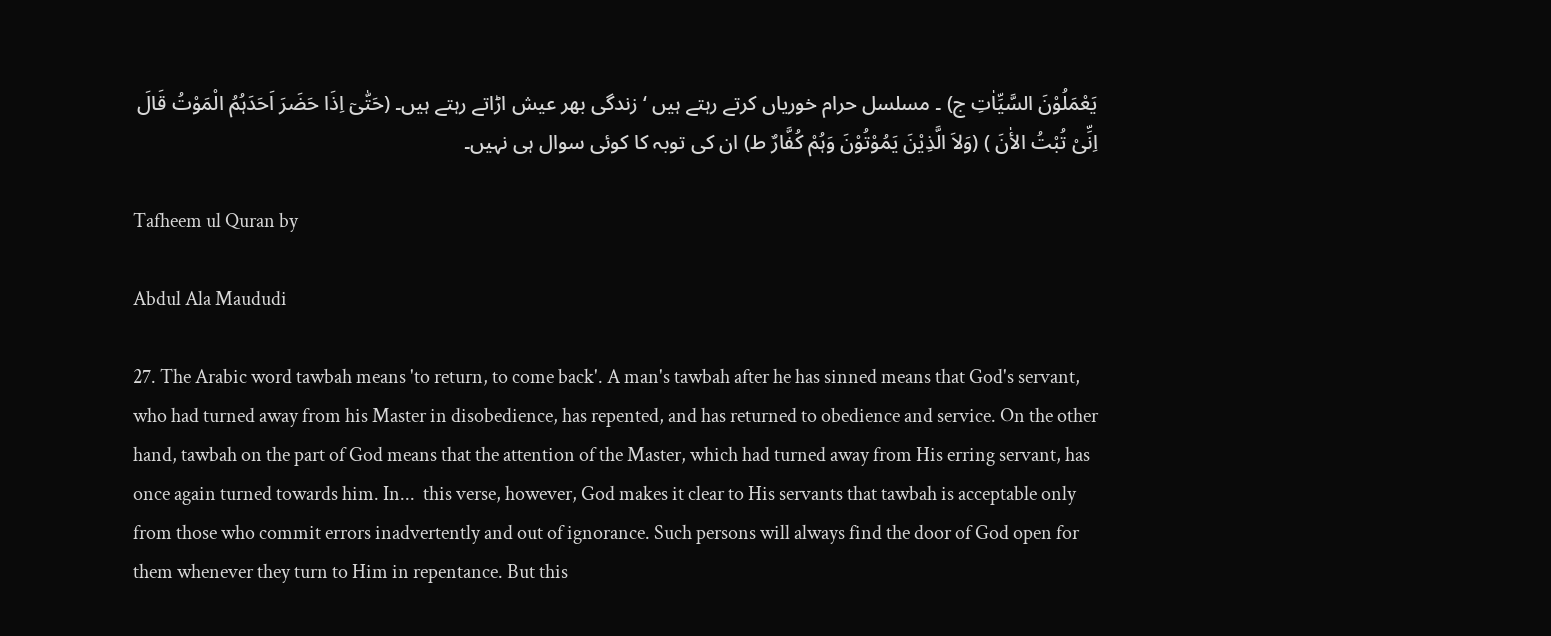یَعْمَلُوْنَ السَّیِّاٰتِ ج) ۔ مسلسل حرام خوریاں کرتے رہتے ہیں ‘ زندگی بھر عیش اڑاتے رہتے ہیں۔ (حَتّٰیٓ اِذَا حَضَرَ اَحَدَہُمُ الْمَوْتُ قَالَ اِنِّیْ تُبْتُ الأٰنَ ) (وَلاَ الَّذِیْنَ یَمُوْتُوْنَ وَہُمْ کُفَّارٌ ط) ان کی توبہ کا کوئی سوال ہی نہیں۔

Tafheem ul Quran by

Abdul Ala Maududi

27. The Arabic word tawbah means 'to return, to come back'. A man's tawbah after he has sinned means that God's servant, who had turned away from his Master in disobedience, has repented, and has returned to obedience and service. On the other hand, tawbah on the part of God means that the attention of the Master, which had turned away from His erring servant, has once again turned towards him. In...  this verse, however, God makes it clear to His servants that tawbah is acceptable only from those who commit errors inadvertently and out of ignorance. Such persons will always find the door of God open for them whenever they turn to Him in repentance. But this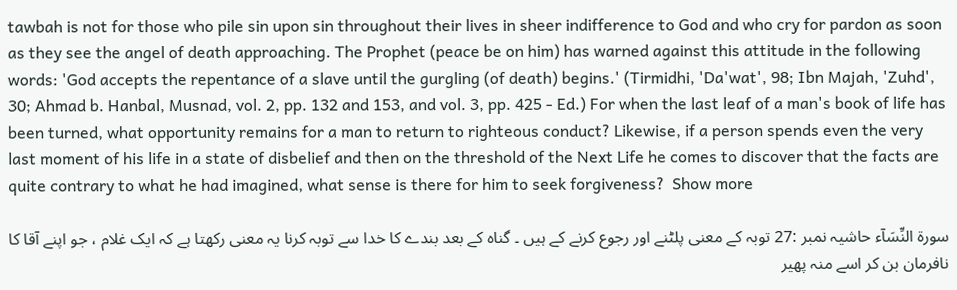tawbah is not for those who pile sin upon sin throughout their lives in sheer indifference to God and who cry for pardon as soon as they see the angel of death approaching. The Prophet (peace be on him) has warned against this attitude in the following words: 'God accepts the repentance of a slave until the gurgling (of death) begins.' (Tirmidhi, 'Da'wat', 98; Ibn Majah, 'Zuhd', 30; Ahmad b. Hanbal, Musnad, vol. 2, pp. 132 and 153, and vol. 3, pp. 425 - Ed.) For when the last leaf of a man's book of life has been turned, what opportunity remains for a man to return to righteous conduct? Likewise, if a person spends even the very last moment of his life in a state of disbelief and then on the threshold of the Next Life he comes to discover that the facts are quite contrary to what he had imagined, what sense is there for him to seek forgiveness?  Show more

سورة النِّسَآء حاشیہ نمبر :27 توبہ کے معنی پلٹنے اور رجوع کرنے کے ہیں ۔ گناہ کے بعد بندے کا خدا سے توبہ کرنا یہ معنی رکھتا ہے کہ ایک غلام ، جو اپنے آقا کا نافرمان بن کر اسے منہ پھیر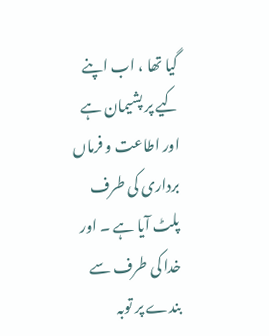گیا تھا ، اب اپنے کیے پر پشیمان ہے اور اطاعت و فرماں برداری کی طرف پلٹ آیا ہے ۔ اور خدا کی طرف سے بندے پر توبہ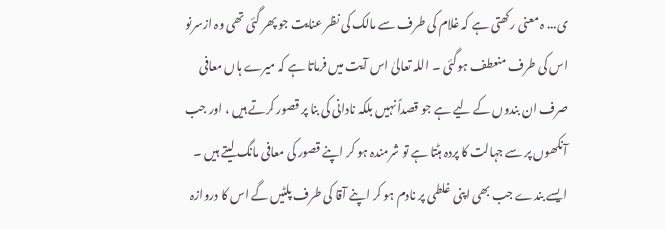ی... ہ معنی رکھتی ہے کہ غلام کی طرف سے مالک کی نظر عنایت جو پھر گئی تھی وہ ازسرنو اس کی طرف منعطف ہوگئی ۔ اللہ تعالیٰ اس آیت میں فرماتا ہے کہ میرے ہاں معافی صرف ان بندوں کے لیے ہے جو قصداً نہیں بلکہ نادانی کی بنا پر قصور کرتے ہیں ، اور جب آنکھوں پر سے جہالت کا پردہ ہٹتا ہے تو شرمندہ ہو کر اپنے قصور کی معافی مانگ لیتے ہیں ۔ ایسے بندے جب بھی اپنی غلطی پر نادم ہو کر اپنے آقا کی طرف پلٹیں گے اس کا دروازہ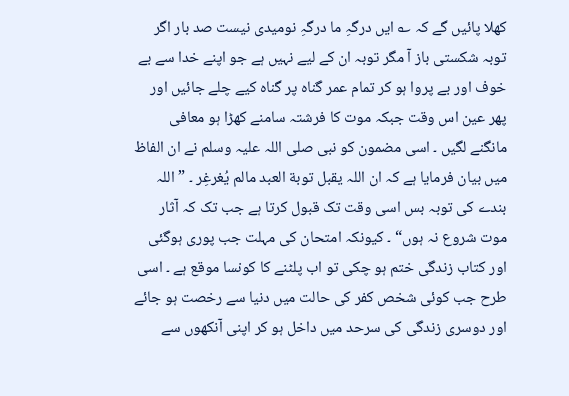کھلا پائیں گے کہ ؎ ایں درگہِ ما درگہِ نومیدی نیست صد بار اگر توبہ شکستی باز آ مگر توبہ ان کے لیے نہیں ہے جو اپنے خدا سے بے خوف اور بے پروا ہو کر تمام عمر گناہ پر گناہ کیے چلے جائیں اور پھر عین اس وقت جبکہ موت کا فرشتہ سامنے کھڑا ہو معافی مانگنے لگیں ۔ اسی مضمون کو نبی صلی اللہ علیہ وسلم نے ان الفاظ میں بیان فرمایا ہے کہ ان اللہ یقبل توبة العبد مالم یُغرغِر ۔ ” اللہ بندے کی توبہ بس اسی وقت تک قبول کرتا ہے جب تک کہ آثار موت شروع نہ ہوں“ ۔ کیونکہ امتحان کی مہلت جب پوری ہوگئی اور کتاب زندگی ختم ہو چکی تو اب پلٹنے کا کونسا موقع ہے ۔ اسی طرح جب کوئی شخص کفر کی حالت میں دنیا سے رخصت ہو جائے اور دوسری زندگی کی سرحد میں داخل ہو کر اپنی آنکھوں سے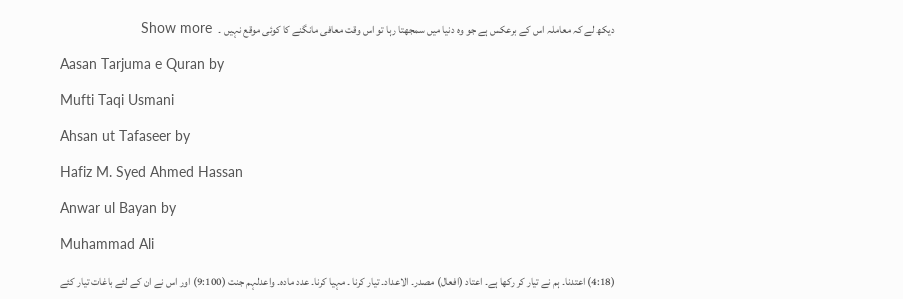دیکھ لے کہ معاملہ اس کے برعکس ہے جو وہ دنیا میں سمجھتا رہا تو اس وقت معافی مانگنے کا کوئی موقع نہیں ۔   Show more

Aasan Tarjuma e Quran by

Mufti Taqi Usmani

Ahsan ut Tafaseer by

Hafiz M. Syed Ahmed Hassan

Anwar ul Bayan by

Muhammad Ali

(4:18) اعتدنا۔ ہم نے تیار کر رکھا ہے۔ اعتاد (افعال) مصدر۔ الاعداد۔ تیار کرنا ۔ مہیا کرنا۔ عدد مادہ۔ واعدلہم جنت (9:100) اور اس نے ان کے لئے باغات تیار کئے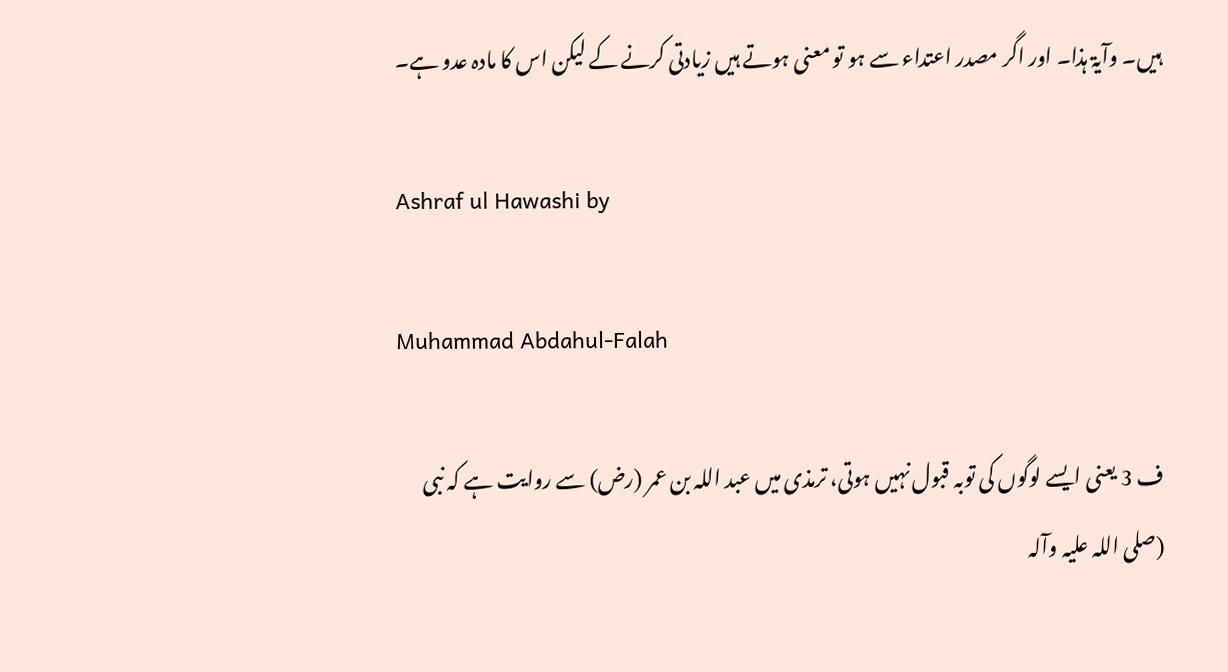ہیں۔ وآیۃ ہذا۔ اور اگر مصدر اعتداء سے ہو تو معنی ہوتے ہیں زیادتی کرنے کے لیکن اس کا مادہ عدو ہے۔

Ashraf ul Hawashi by

Muhammad Abdahul-Falah

ف 3 یعنی ایسے لوگوں کی توبہ قبول نہیں ہوتی، ترمذی میں عبد اللہ بن عمر (رض) سے روایت ہے کہ نبی (صلی اللہ علیہ وآلہ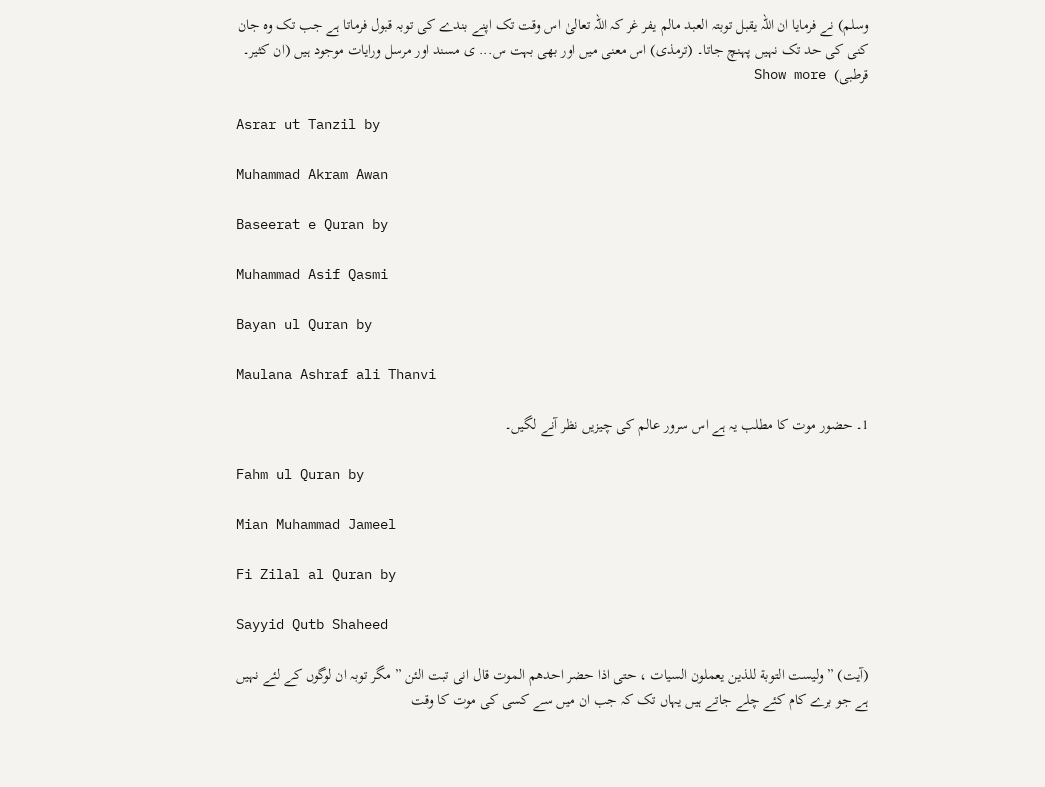وسلم) نے فرمایا ان اللہ یقبل توبتہ العبد مالم یفر غر کہ اللہ تعالیٰ اس وقت تک اپنے بندے کی توبہ قبول فرماتا ہے جب تک وہ جان کنی کی حد تک نہیں پہنچ جاتا۔ (ترمذی) اس معنی میں اور بھی بہت س... ی مسند اور مرسل ورایات موجود ہیں (ان کثیر۔ قرطبی)  Show more

Asrar ut Tanzil by

Muhammad Akram Awan

Baseerat e Quran by

Muhammad Asif Qasmi

Bayan ul Quran by

Maulana Ashraf ali Thanvi

1۔ حضور موت کا مطلب یہ ہے اس سرور عالم کی چیزیں نظر آنے لگیں۔

Fahm ul Quran by

Mian Muhammad Jameel

Fi Zilal al Quran by

Sayyid Qutb Shaheed

(آیت) ” ولیست التوبة للذین یعملون السیات ، حتی اذا حضر احدھم الموت قال انی تبت الئن ” مگر توبہ ان لوگوں کے لئے نہیں ہے جو برے کام کئے چلے جاتے ہیں یہاں تک کہ جب ان میں سے کسی کی موت کا وقت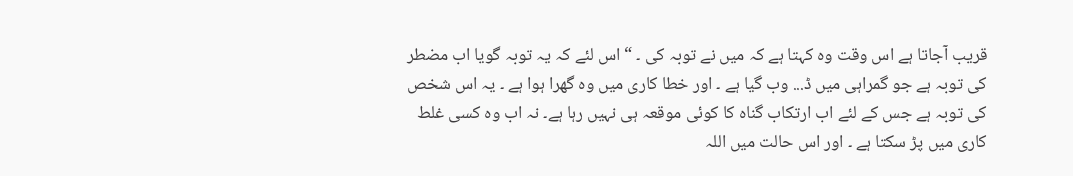قریب آجاتا ہے اس وقت وہ کہتا ہے کہ میں نے توبہ کی ۔ “ اس لئے کہ یہ توبہ گویا اب مضطر کی توبہ ہے جو گمراہی میں ڈ... وب گیا ہے ۔ اور خطا کاری میں وہ گھرا ہوا ہے ۔ یہ اس شخص کی توبہ ہے جس کے لئے اب ارتکاب گناہ کا کوئی موقعہ ہی نہیں رہا ہے۔ نہ اب وہ کسی غلط کاری میں پڑ سکتا ہے ۔ اور اس حالت میں اللہ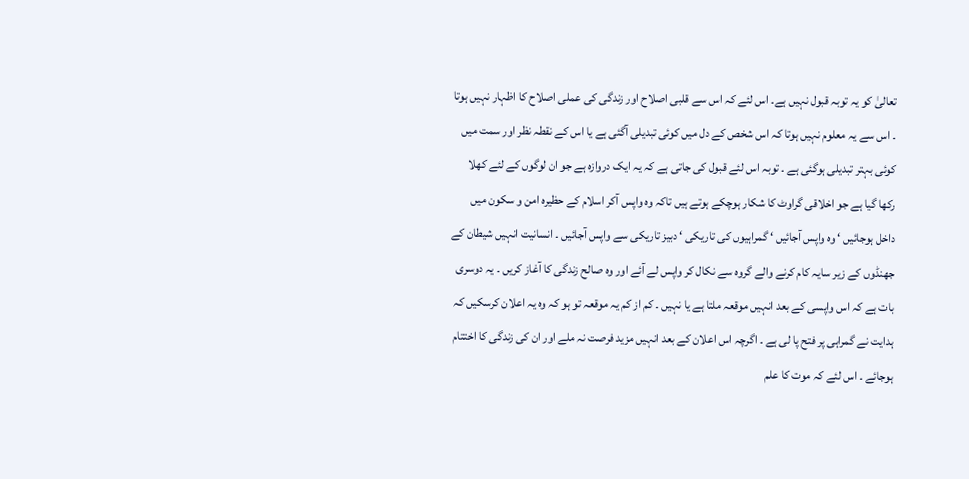تعالیٰ کو یہ توبہ قبول نہیں ہے۔ اس لئے کہ اس سے قلبی اصلاح اور زندگی کی عملی اصلاح کا اظہار نہیں ہوتا ۔ اس سے یہ معلوم نہیں ہوتا کہ اس شخص کے دل میں کوئی تبدیلی آگئی ہے یا اس کے نقطہ نظر اور سمت میں کوئی بہتر تبدیلی ہوگئی ہے ۔ توبہ اس لئے قبول کی جاتی ہے کہ یہ ایک دروازہ ہے جو ان لوگوں کے لئے کھلا رکھا گیا ہے جو اخلاقی گراوٹ کا شکار ہوچکے ہوتے ہیں تاکہ وہ واپس آکر اسلام کے حظیرہ امن و سکون میں داخل ہوجائیں ‘ وہ واپس آجائیں ‘ گمراہیوں کی تاریکی ‘ دبیز تاریکی سے واپس آجائیں ۔ انسانیت انہیں شیطان کے جھنڈوں کے زیر سایہ کام کرنے والے گروہ سے نکال کر واپس لے آئے اور وہ صالح زندگی کا آغاز کریں ۔ یہ دوسری بات ہے کہ اس واپسی کے بعد انہیں موقعہ ملتا ہے یا نہیں ۔ کم از کم یہ موقعہ تو ہو کہ وہ یہ اعلان کرسکیں کہ ہدایت نے گمراہی پر فتح پا لی ہے ۔ اگرچہ اس اعلان کے بعد انہیں مزید فرصت نہ ملے اور ان کی زندگی کا اختتام ہوجائے ۔ اس لئے کہ موت کا علم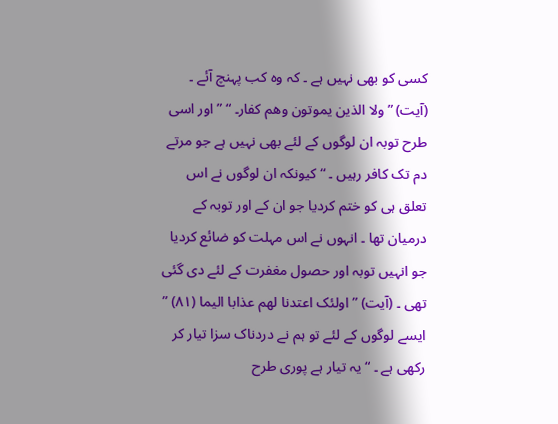کسی کو بھی نہیں ہے ۔ کہ وہ کب پہنچ آئے ۔ (آیت) ” ولا الذین یموتون وھم کفار۔ “ ” اور اسی طرح توبہ ان لوگوں کے لئے بھی نہیں ہے جو مرتے دم تک کافر رہیں ۔ “ کیونکہ ان لوگوں نے اس تعلق ہی کو ختم کردیا جو ان کے اور توبہ کے درمیان تھا ۔ انہوں نے اس مہلت کو ضائع کردیا جو انہیں توبہ اور حصول مغفرت کے لئے دی گئی تھی ۔ (آیت) ” اولئک اعتدنا لھم عذابا الیما (٨١) ” ایسے لوگوں کے لئے تو ہم نے دردناک سزا تیار کر رکھی ہے ۔ “ یہ تیار ہے پوری طرح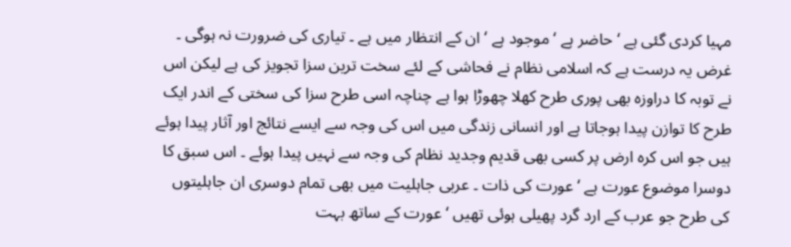مہیا کردی گئی ہے ‘ حاضر ہے ‘ موجود ہے ‘ ان کے انتظار میں ہے ۔ تیاری کی ضرورت نہ ہوگی ۔ غرض یہ درست ہے کہ اسلامی نظام نے فحاشی کے لئے سخت ترین سزا تجویز کی ہے لیکن اس نے توبہ کا دراوزہ بھی پوری طرح کھلا چھوڑا ہوا ہے چناچہ اسی طرح سزا کی سختی کے اندر ایک طرح کا توازن پیدا ہوجاتا ہے اور انسانی زندگی میں اس کی وجہ سے ایسے نتائج اور آثار پیدا ہوئے ہیں جو اس کرہ ارض پر کسی بھی قدیم وجدید نظام کی وجہ سے نہیں پیدا ہوئے ۔ اس سبق کا دوسرا موضوع عورت ہے ‘ عورت کی ذات ۔ عربی جاہلیت میں بھی تمام دوسری ان جاہلیتوں کی طرح جو عرب کے ارد گرد پھیلی ہوئی تھیں ‘ عورت کے ساتھ بہت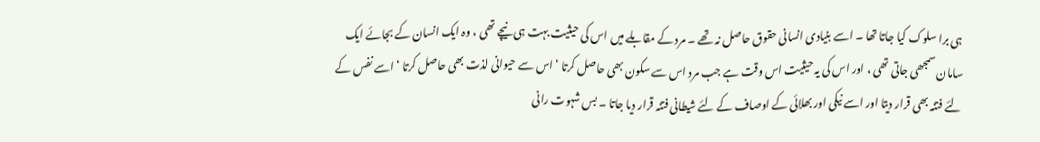ہی برا سلوک کیا جاتا تھا ۔ اسے بنیادی انسانی حقوق حاصل نہ تھے ۔ مرد کے مقابلے میں اس کی حیثیت بہت ہی نیچے تھی ، وہ ایک انسان کے بجائے ایک سامان سمجھی جاتی تھی ، اور اس کی یہ حیثیت اس وقت ہے جب مرد اس سے سکون بھی حاصل کرتا ‘ اس سے حیوانی لذت بھی حاصل کرتا ‘ اسے نفس کے لئے فتنہ بھی قرار دیتا اور اسے نیکی اور بھلائی کے اوصاف کے لئے شیطانی فتنہ قرار دیا جاتا ۔ بس شہوت رانی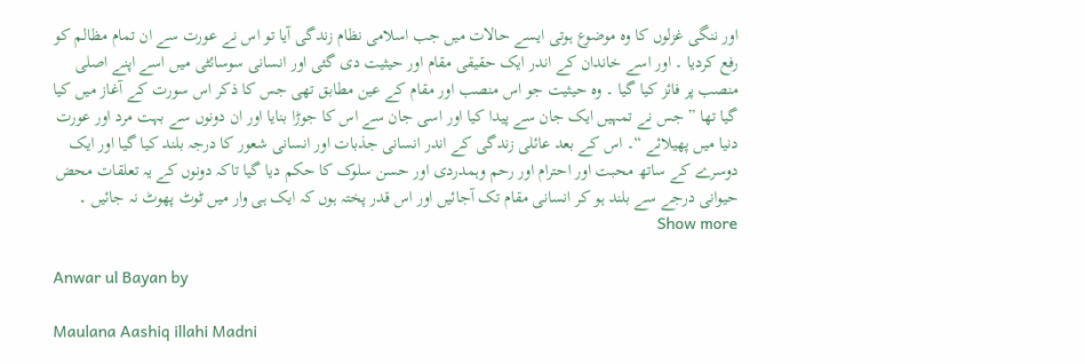اور ننگی غزلوں کا وہ موضوع ہوتی ایسے حالات میں جب اسلامی نظام زندگی آیا تو اس نے عورت سے ان تمام مظالم کو رفع کردیا ۔ اور اسے خاندان کے اندر ایک حقیقی مقام اور حیثیت دی گئی اور انسانی سوسائٹی میں اسے اپنے اصلی منصب پر فائز کیا گیا ۔ وہ حیثیت جو اس منصب اور مقام کے عین مطابق تھی جس کا ذکر اس سورت کے آغاز میں کیا گیا تھا ” جس نے تمہیں ایک جان سے پیدا کیا اور اسی جان سے اس کا جوڑا بنایا اور ان دونوں سے بہت مرد اور عورت دنیا میں پھیلائے “۔ اس کے بعد عائلی زندگی کے اندر انسانی جذبات اور انسانی شعور کا درجہ بلند کیا گیا اور ایک دوسرے کے ساتھ محبت اور احترام اور رحم وہمدردی اور حسن سلوک کا حکم دیا گیا تاکہ دونوں کے یہ تعلقات محض حیوانی درجے سے بلند ہو کر انسانی مقام تک آجائیں اور اس قدر پختہ ہوں کہ ایک ہی وار میں ٹوٹ پھوٹ نہ جائیں ۔  Show more

Anwar ul Bayan by

Maulana Aashiq illahi Madni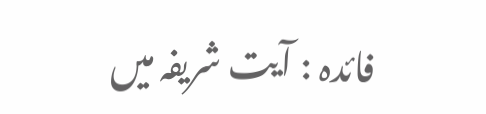فائدہ : آیت شریفہ میں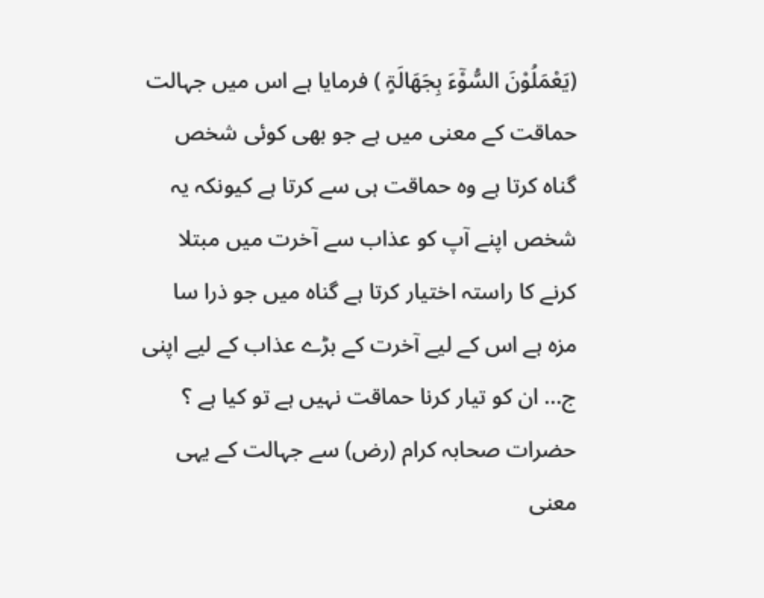(یَعْمَلُوْنَ السُّوْٓءَ بِجَھَالَۃٍ ) فرمایا ہے اس میں جہالت حماقت کے معنی میں ہے جو بھی کوئی شخص گناہ کرتا ہے وہ حماقت ہی سے کرتا ہے کیونکہ یہ شخص اپنے آپ کو عذاب سے آخرت میں مبتلا کرنے کا راستہ اختیار کرتا ہے گناہ میں جو ذرا سا مزہ ہے اس کے لیے آخرت کے بڑے عذاب کے لیے اپنی ج... ان کو تیار کرنا حماقت نہیں ہے تو کیا ہے ؟ حضرات صحابہ کرام (رض) سے جہالت کے یہی معنی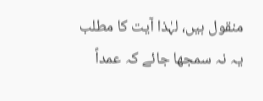منقول ہیں، لہٰذا آیت کا مطلب یہ نہ سمجھا جائے کہ عمداً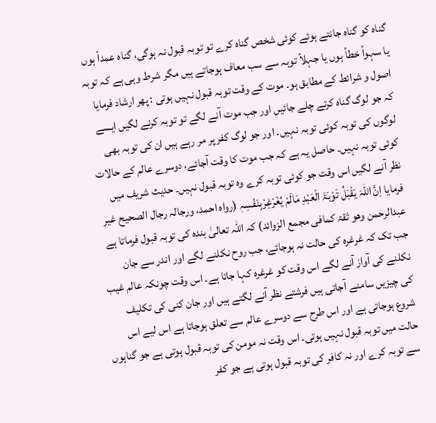گناہ کو گناہ جانتے ہوئے کوئی شخص گناہ کرے تو توبہ قبول نہ ہوگی، گناہ عمداً ہوں یا سہواً خطاً ہوں یا جہلاً توبہ سے سب معاف ہوجاتے ہیں مگر شرط وہی ہے کہ توبہ اصول و شرائط کے مطابق ہو۔ موت کے وقت توبہ قبول نہیں ہوتی : پھر ارشاد فرمایا کہ جو لوگ گناہ کرتے چلے جائیں اور جب موت آنے لگے تو توبہ کرنے لگیں ایسے لوگوں کی توبہ کوئی توبہ نہیں۔ اور جو لوگ کفر پر مر رہے ہیں ان کی توبہ بھی کوئی توبہ نہیں۔ حاصل یہ ہے کہ جب موت کا وقت آجائے، دوسرے عالم کے حالات نظر آنے لگیں اس وقت جو کوئی توبہ کرے وہ توبہ قبول نہیں۔ حدیث شریف میں فرمایا اِنَّ اللّٰہَ یَقْبَلُ تَوْبَۃَ الْعَبْدِ مَالَمْ یُغَرْغِرْبِنَفْسِہٖ (رواہ احمد، ورجالہ رجال الصحیح غیر عبدالرحمن وھو ثقۃ کمافی مجمع الزوائد) کہ اللہ تعالیٰ بندہ کی توبہ قبول فرماتا ہے جب تک کہ غرغرہ کی حالت نہ ہوجائے، جب روح نکلنے لگے اور اندر سے جان نکلنے کی آواز آنے لگے اس وقت کو غرغرہ کہا جاتا ہے۔ اس وقت چونکہ عالم غیب کی چیزیں سامنے آجاتی ہیں فرشتے نظر آنے لگتے ہیں اور جان کنی کی تکلیف شروع ہوجاتی ہے اور اس طرح سے دوسرے عالم سے تعلق ہوجاتا ہے اس لیے اس حالت میں توبہ قبول نہیں ہوتی۔ اس وقت نہ مومن کی توبہ قبول ہوتی ہے جو گناہوں سے توبہ کرے اور نہ کافر کی توبہ قبول ہوتی ہے جو کفر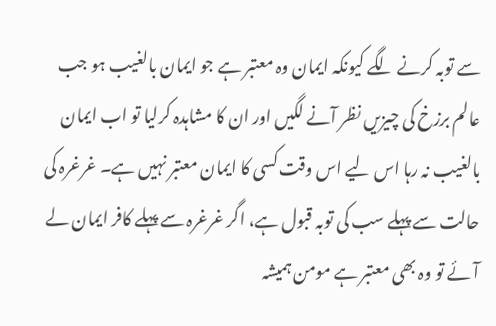سے توبہ کرنے لگے کیونکہ ایمان وہ معتبر ہے جو ایمان بالغیب ہو جب عالم برزخ کی چیزیں نظر آنے لگیں اور ان کا مشاہدہ کرلیا تو اب ایمان بالغیب نہ رہا اس لیے اس وقت کسی کا ایمان معتبر نہیں ہے۔ غرغرہ کی حالت سے پہلے سب کی توبہ قبول ہے، اگر غرغرہ سے پہلے کافر ایمان لے آئے تو وہ بھی معتبر ہے مومن ہمیشہ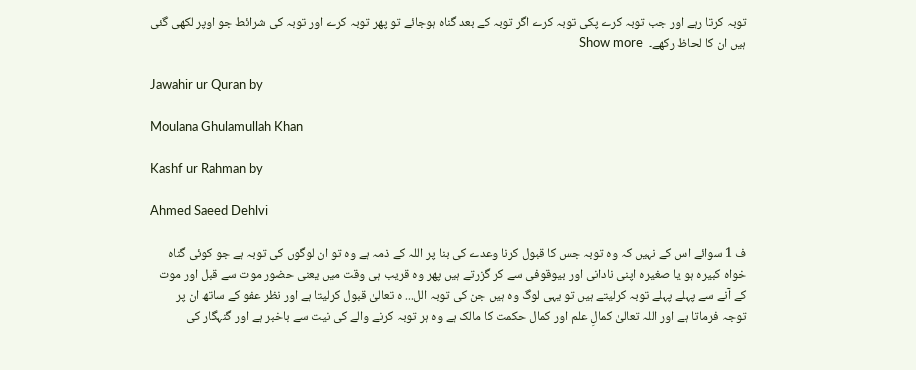توبہ کرتا رہے اور جب توبہ کرے پکی توبہ کرے اگر توبہ کے بعد گناہ ہوجائے تو پھر توبہ کرے اور توبہ کی شرائط جو اوپر لکھی گئی ہیں ان کا لحاظ رکھے۔  Show more

Jawahir ur Quran by

Moulana Ghulamullah Khan

Kashf ur Rahman by

Ahmed Saeed Dehlvi

ف 1 سوائے اس کے نہیں کہ وہ توبہ جس کا قبول کرنا وعدے کی بنا پر اللہ کے ذمہ ہے وہ تو ان لوگوں کی توبہ ہے جو کوئی گناہ خواہ کبیرہ ہو یا صغیرہ اپنی نادانی اور بیوقوفی سے کر گزرتے ہیں پھر وہ قریب ہی وقت میں یعنی حضور موت سے قبل اور موت کے آنے سے پہلے پہلے توبہ کرلیتے ہیں تو یہی لوگ وہ ہیں جن کی توبہ الل... ہ تعالیٰ قبول کرلیتا ہے اور نظر عفو کے ساتھ ان پر توجہ فرماتا ہے اور اللہ تعالیٰ کمالِ علم اور کمال حکمت کا مالک ہے وہ ہر توبہ کرنے والے کی نیت سے باخبر ہے اور گنہگار کی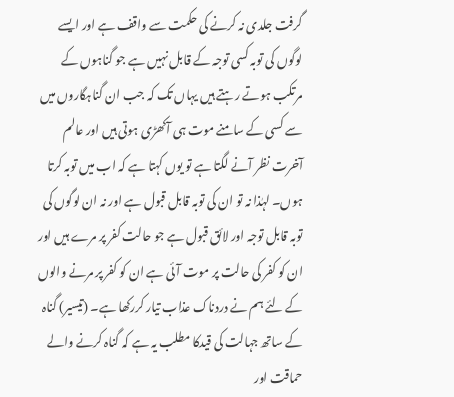گرفت جلدی نہ کرنے کی حکمت سے واقف ہے اور ایسے لوگوں کی توبہ کسی توجہ کے قابل نہیں ہے جو گناہوں کے مرتکب ہوتے رہتے ہیں یہاں تک کہ جب ان گناہگاروں میں سے کسی کے سامنے موت ہی آکھڑی ہوتی ہیں اور عالم آخرت نظر آنے لگتا ہے تو یوں کہتا ہے کہ اب میں توبہ کرتا ہوں۔ لہٰذا نہ تو ان کی توبہ قابل قبول ہے اور نہ ان لوگوں کی توبہ قابل توجہ اور لائق قبول ہے جو حالت کفر پر مرے ہیں اور ان کو کفر کی حالت پر موت آئی ہے ان کو کفر پر مرنے والوں کے لئے ہم نے دردناک عذاب تیار کررکھا ہے۔ (تیسیر) گناہ کے ساتھ جہالت کی قیدکا مطلب یہ ہے کہ گناہ کرنے والے حماقت اور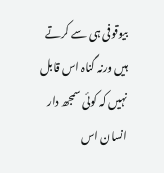بیوقوفی ہی سے کرتے ہیں ورنہ گناہ اس قابل نہیں کہ کوئی سمجھ دار انسان اس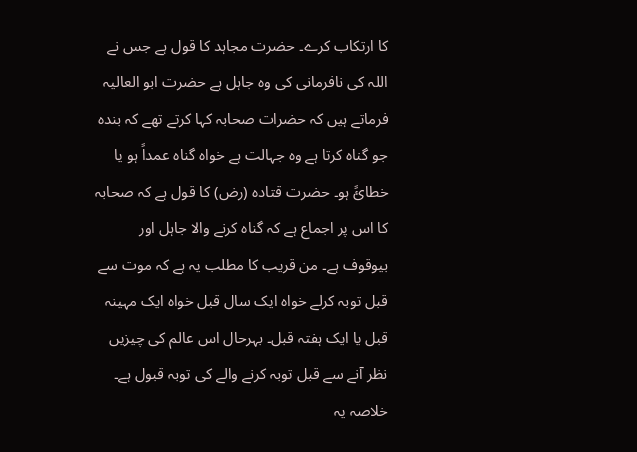کا ارتکاب کرے۔ حضرت مجاہد کا قول ہے جس نے اللہ کی نافرمانی کی وہ جاہل ہے حضرت ابو العالیہ فرماتے ہیں کہ حضرات صحابہ کہا کرتے تھے کہ بندہ جو گناہ کرتا ہے وہ جہالت ہے خواہ گناہ عمداً ہو یا خطائً ہو۔ حضرت قتادہ (رض) کا قول ہے کہ صحابہ کا اس پر اجماع ہے کہ گناہ کرنے والا جاہل اور بیوقوف ہے۔ من قریب کا مطلب یہ ہے کہ موت سے قبل توبہ کرلے خواہ ایک سال قبل خواہ ایک مہینہ قبل یا ایک ہفتہ قبل۔ بہرحال اس عالم کی چیزیں نظر آنے سے قبل توبہ کرنے والے کی توبہ قبول ہے۔ خلاصہ یہ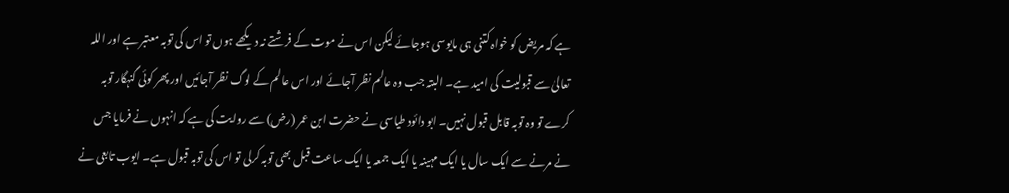ہے کہ مریض کو خواہ کتنی ہی مایوسی ہوجائے لیکن اس نے موت کے فرشتے نہ دیکھے ہوں تو اس کی توبہ معتبر ہے اور اللہ تعالیٰ سے قبولیت کی امید ہے۔ البتہ جب وہ عالم نظر آجائے اور اس عالم کے لوگ نظر آجائیں اور پھر کوئی گنہگار توبہ کرے تو وہ توبہ قابل قبول نہیں۔ ابو دائود طیاسی نے حضرت ابن عمر (رض) سے روایت کی ہے کہ انہوں نے فرمایا جس نے مرنے سے ایک سال یا ایک مہینہ یا ایک جمعہ یا ایک ساعت قبل بھی توبہ کرلی تو اس کی توبہ قبول ہے۔ ایوب تابعی نے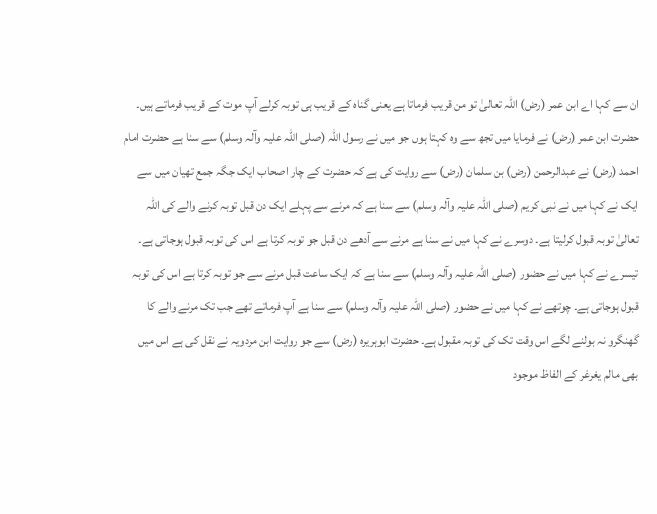ان سے کہا اے ابن عمر (رض) اللہ تعالیٰ تو من قریب فرماتا ہے یعنی گناہ کے قریب ہی توبہ کرلے آپ موت کے قریب فرماتے ہیں۔ حضرت ابن عمر (رض) نے فرمایا میں تجھ سے وہ کہتا ہوں جو میں نے رسول اللہ (صلی اللہ علیہ وآلہ وسلم) سے سنا ہے حضرت امام احمد (رض) نے عبدالرحمن (رض) بن سلمان (رض) سے روایت کی ہے کہ حضرت کے چار اصحاب ایک جگہ جمع تھیان میں سے ایک نے کہا میں نے نبی کریم (صلی اللہ علیہ وآلہ وسلم) سے سنا ہے کہ مرنے سے پہلے ایک دن قبل توبہ کرنے والے کی اللہ تعالیٰ توبہ قبول کرلیتا ہے۔ دوسرے نے کہا میں نے سنا ہے مرنے سے آدھے دن قبل جو توبہ کرتا ہے اس کی توبہ قبول ہوجاتی ہے۔ تیسرے نے کہا میں نے حضور (صلی اللہ علیہ وآلہ وسلم) سے سنا ہے کہ ایک ساعت قبل مرنے سے جو توبہ کرتا ہے اس کی توبہ قبول ہوجاتی ہے۔ چوتھے نے کہا میں نے حضور (صلی اللہ علیہ وآلہ وسلم) سے سنا ہے آپ فرماتے تھے جب تک مرنے والے کا گھنگرو نہ بولنے لگے اس وقت تک کی توبہ مقبول ہے۔ حضرت ابوہریرہ (رض) سے جو روایت ابن مردویہ نے نقل کی ہے اس میں بھی مالم یغرغر کے الفاظ موجود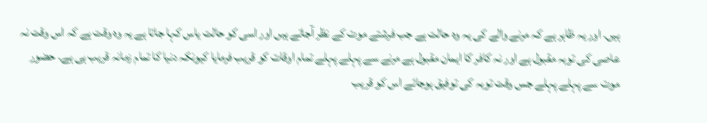ہیں۔ اور یہ ظاہر ہے کہ مرنے والے کی یہ وہ حالت ہے جب فرشتے موت کے نظر آجاتے ہیں اور اسی کو حالت یاس کہا جاتا ہے یہ وہ وقت ہے کہ اس وقت نہ عاصی کی توبہ مقبول ہے اور نہ کافر کا ایمان مقبول ہے مرنے سے پہلے پہلے تمام اوقات کو قریب فرمایا کیونکہ دنیا کا تمام زمانہ قریب ہی ہے۔ حضور موت سے پہلے پہلے جس وقت توبہ کی توفیق ہوجائے اس کو قریب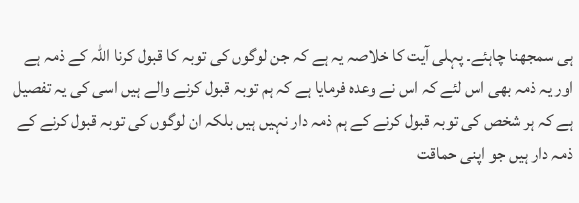ہی سمجھنا چاہئے۔ پہلی آیت کا خلاصہ یہ ہے کہ جن لوگوں کی توبہ کا قبول کرنا اللہ کے ذمہ ہے اور یہ ذمہ بھی اس لئے کہ اس نے وعدہ فرمایا ہے کہ ہم توبہ قبول کرنے والے ہیں اسی کی یہ تفصیل ہے کہ ہر شخص کی توبہ قبول کرنے کے ہم ذمہ دار نہیں ہیں بلکہ ان لوگوں کی توبہ قبول کرنے کے ذمہ دار ہیں جو اپنی حماقت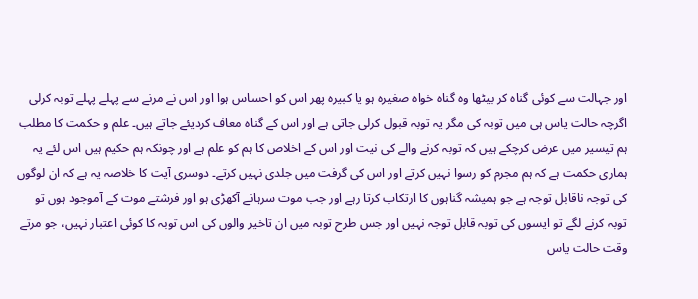اور جہالت سے کوئی گناہ کر بیٹھا وہ گناہ خواہ صغیرہ ہو یا کبیرہ پھر اس کو احساس ہوا اور اس نے مرنے سے پہلے پہلے توبہ کرلی اگرچہ حالت یاس ہی میں توبہ کی مگر یہ توبہ قبول کرلی جاتی ہے اور اس کے گناہ معاف کردیئے جاتے ہیں۔ علم و حکمت کا مطلب ہم تیسیر میں عرض کرچکے ہیں کہ توبہ کرنے والے کی نیت اور اس کے اخلاص کا ہم کو علم ہے اور چونکہ ہم حکیم ہیں اس لئے یہ ہماری حکمت ہے کہ ہم مجرم کو رسوا نہیں کرتے اور اس کی گرفت میں جلدی نہیں کرتے۔ دوسری آیت کا خلاصہ یہ ہے کہ ان لوگوں کی توجہ ناقابل توجہ ہے جو ہمیشہ گناہوں کا ارتکاب کرتا رہے اور جب موت سرہانے آکھڑی ہو اور فرشتے موت کے آموجود ہوں تو توبہ کرنے لگے تو ایسوں کی توبہ قابل توجہ نہیں اور جس طرح توبہ میں ان تاخیر والوں کی اس توبہ کا کوئی اعتبار نہیں، جو مرتے وقت حالت یاس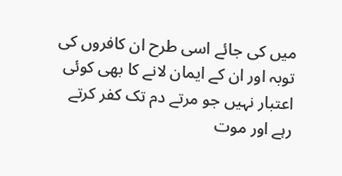میں کی جائے اسی طرح ان کافروں کی توبہ اور ان کے ایمان لانے کا بھی کوئی اعتبار نہیں جو مرتے دم تک کفر کرتے رہے اور موت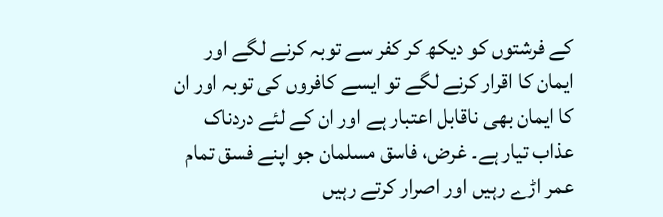کے فرشتوں کو دیکھ کر کفر سے توبہ کرنے لگے اور ایمان کا اقرار کرنے لگے تو ایسے کافروں کی توبہ اور ان کا ایمان بھی ناقابل اعتبار ہے اور ان کے لئے دردناک عذاب تیار ہے۔ غرض، فاسق مسلمان جو اپنے فسق تمام عمر اڑے رہیں اور اصرار کرتے رہیں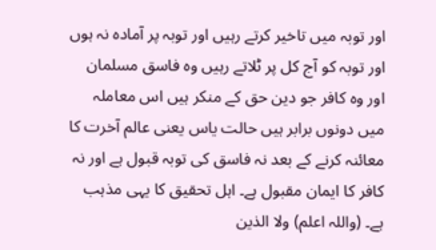اور توبہ میں تاخیر کرتے رہیں اور توبہ پر آمادہ نہ ہوں اور توبہ کو آج کل پر ٹلاتے رہیں وہ فاسق مسلمان اور وہ کافر جو دین حق کے منکر ہیں اس معاملہ میں دونوں برابر ہیں حالت یاس یعنی عالم آخرت کا معائنہ کرنے کے بعد نہ فاسق کی توبہ قبول ہے اور نہ کافر کا ایمان مقبول ہے۔ اہل تحقیق کا یہی مذہب ہے۔ (واللہ اعلم) ولا الذین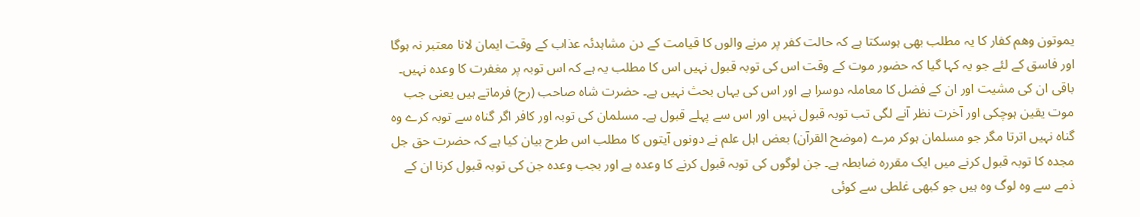یموتون وھم کفار کا یہ مطلب بھی ہوسکتا ہے کہ حالت کفر پر مرنے والوں کا قیامت کے دن مشاہدئہ عذاب کے وقت ایمان لانا معتبر نہ ہوگا اور فاسق کے لئے جو یہ کہا گیا کہ حضور موت کے وقت اس کی توبہ قبول نہیں اس کا مطلب یہ ہے کہ اس توبہ پر مغفرت کا وعدہ نہیں۔ باقی ان کی مشیت اور ان کے فضل کا معاملہ دوسرا ہے اور اس کی یہاں بحث نہیں ہے۔ حضرت شاہ صاحب (رح) فرماتے ہیں یعنی جب موت یقین ہوچکی اور آخرت نظر آنے لگی تب توبہ قبول نہیں اور اس سے پہلے قبول ہے۔ مسلمان کی توبہ اور کافر اگر گناہ سے توبہ کرے وہ گناہ نہیں اترتا مگر جو مسلمان ہوکر مرے (موضح القرآن) بعض اہل علم نے دونوں آیتوں کا مطلب اس طرح بیان کیا ہے کہ حضرت حق جل مجدہ کا توبہ قبول کرنے میں ایک مقررہ ضابطہ ہے۔ جن لوگوں کی توبہ قبول کرنے کا وعدہ ہے اور بجب وعدہ جن کی توبہ قبول کرنا ان کے ذمے سے وہ لوگ وہ ہیں جو کبھی غلطی سے کوئی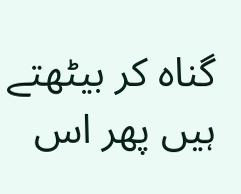گناہ کر بیٹھتے ہیں پھر اس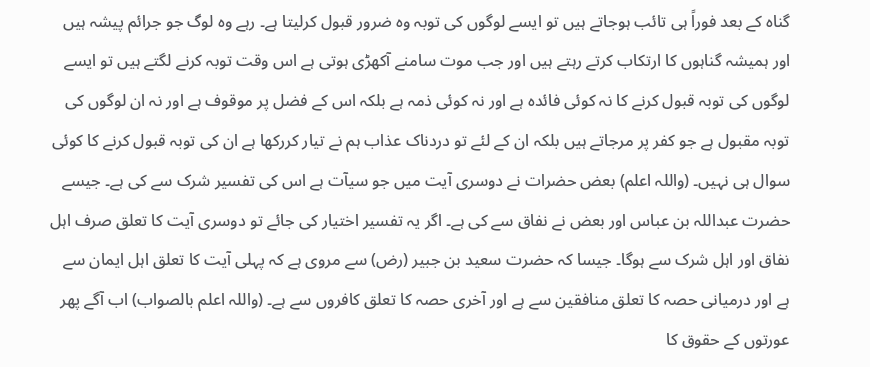گناہ کے بعد فوراً ہی تائب ہوجاتے ہیں تو ایسے لوگوں کی توبہ وہ ضرور قبول کرلیتا ہے۔ رہے وہ لوگ جو جرائم پیشہ ہیں اور ہمیشہ گناہوں کا ارتکاب کرتے رہتے ہیں اور جب موت سامنے آکھڑی ہوتی ہے اس وقت توبہ کرنے لگتے ہیں تو ایسے لوگوں کی توبہ قبول کرنے کا نہ کوئی فائدہ ہے اور نہ کوئی ذمہ ہے بلکہ اس کے فضل پر موقوف ہے اور نہ ان لوگوں کی توبہ مقبول ہے جو کفر پر مرجاتے ہیں بلکہ ان کے لئے تو دردناک عذاب ہم نے تیار کررکھا ہے ان کی توبہ قبول کرنے کا کوئی سوال ہی نہیں۔ (واللہ اعلم) بعض حضرات نے دوسری آیت میں جو سیآت ہے اس کی تفسیر شرک سے کی ہے۔ جیسے حضرت عبداللہ بن عباس اور بعض نے نفاق سے کی ہے۔ اگر یہ تفسیر اختیار کی جائے تو دوسری آیت کا تعلق صرف اہل نفاق اور اہل شرک سے ہوگا۔ جیسا کہ حضرت سعید بن جبیر (رض) سے مروی ہے کہ پہلی آیت کا تعلق اہل ایمان سے ہے اور درمیانی حصہ کا تعلق منافقین سے ہے اور آخری حصہ کا تعلق کافروں سے ہے۔ (واللہ اعلم بالصواب) اب آگے پھر عورتوں کے حقوق کا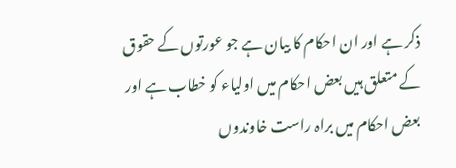ذکر ہے اور ان احکام کا بیان ہے جو عورتوں کے حقوق کے متعلق ہیں بعض احکام میں اولیاء کو خطاب ہے اور بعض احکام میں براہ راست خاوندوں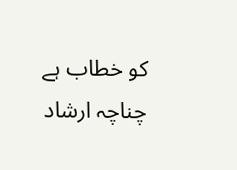کو خطاب ہے چناچہ ارشاد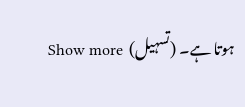ہوتا ہے۔ (تسہیل)  Show more